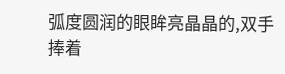弧度圆润的眼眸亮晶晶的,双手捧着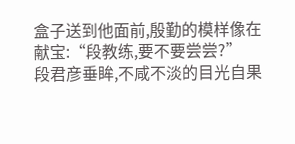盒子送到他面前,殷勤的模样像在献宝:“段教练,要不要尝尝?”
段君彦垂眸,不咸不淡的目光自果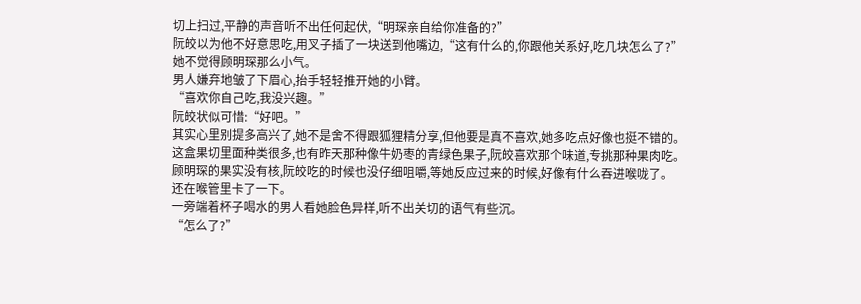切上扫过,平静的声音听不出任何起伏,“明琛亲自给你准备的?”
阮皎以为他不好意思吃,用叉子插了一块送到他嘴边,“这有什么的,你跟他关系好,吃几块怎么了?”
她不觉得顾明琛那么小气。
男人嫌弃地皱了下眉心,抬手轻轻推开她的小臂。
“喜欢你自己吃,我没兴趣。”
阮皎状似可惜:“好吧。”
其实心里别提多高兴了,她不是舍不得跟狐狸精分享,但他要是真不喜欢,她多吃点好像也挺不错的。
这盒果切里面种类很多,也有昨天那种像牛奶枣的青绿色果子,阮皎喜欢那个味道,专挑那种果肉吃。
顾明琛的果实没有核,阮皎吃的时候也没仔细咀嚼,等她反应过来的时候,好像有什么吞进喉咙了。
还在喉管里卡了一下。
一旁端着杯子喝水的男人看她脸色异样,听不出关切的语气有些沉。
“怎么了?”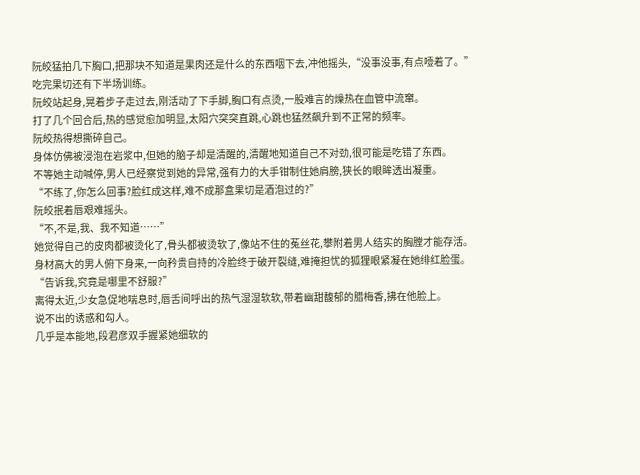阮皎猛拍几下胸口,把那块不知道是果肉还是什么的东西咽下去,冲他摇头,“没事没事,有点噎着了。”
吃完果切还有下半场训练。
阮皎站起身,晃着步子走过去,刚活动了下手脚,胸口有点烫,一股难言的燥热在血管中流窜。
打了几个回合后,热的感觉愈加明显,太阳穴突突直跳,心跳也猛然飙升到不正常的频率。
阮皎热得想撕碎自己。
身体仿佛被浸泡在岩浆中,但她的脑子却是清醒的,清醒地知道自己不对劲,很可能是吃错了东西。
不等她主动喊停,男人已经察觉到她的异常,强有力的大手钳制住她肩膀,狭长的眼眸透出凝重。
“不练了,你怎么回事?脸红成这样,难不成那盒果切是酒泡过的?”
阮皎抿着唇艰难摇头。
“不,不是,我、我不知道……”
她觉得自己的皮肉都被烫化了,骨头都被烫软了,像站不住的菟丝花,攀附着男人结实的胸膛才能存活。
身材高大的男人俯下身来,一向矜贵自持的冷脸终于破开裂缝,难掩担忧的狐狸眼紧凝在她绯红脸蛋。
“告诉我,究竟是哪里不舒服?”
离得太近,少女急促地喘息时,唇舌间呼出的热气湿湿软软,带着幽甜馥郁的腊梅香,拂在他脸上。
说不出的诱惑和勾人。
几乎是本能地,段君彦双手握紧她细软的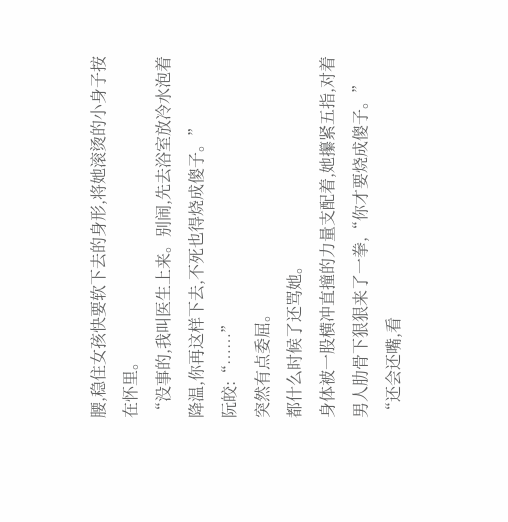腰,稳住女孩快要软下去的身形,将她滚烫的小身子按在怀里。
“没事的,我叫医生上来。别闹,先去浴室放冷水泡着降温,你再这样下去,不死也得烧成傻子。”
阮皎:“……”
突然有点委屈。
都什么时候了还骂她。
身体被一股横冲直撞的力量支配着,她攥紧五指,对着男人肋骨下狠狠来了一拳,“你才要烧成傻子。”
“还会还嘴,看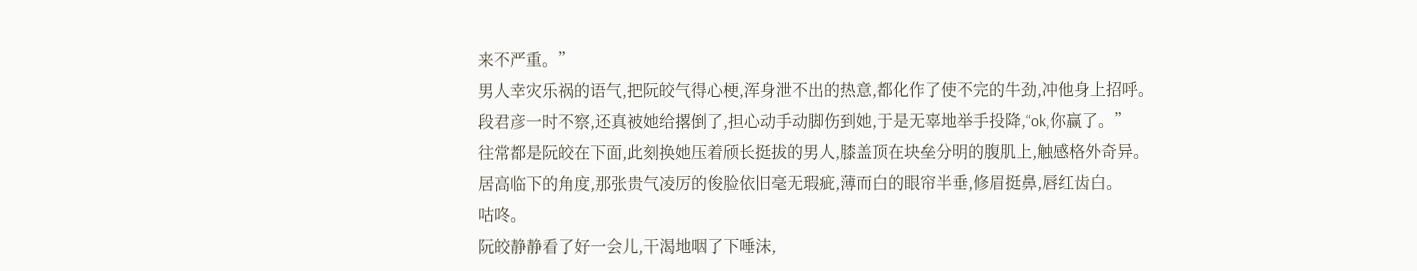来不严重。”
男人幸灾乐祸的语气,把阮皎气得心梗,浑身泄不出的热意,都化作了使不完的牛劲,冲他身上招呼。
段君彦一时不察,还真被她给撂倒了,担心动手动脚伤到她,于是无辜地举手投降,“ok,你赢了。”
往常都是阮皎在下面,此刻换她压着颀长挺拔的男人,膝盖顶在块垒分明的腹肌上,触感格外奇异。
居高临下的角度,那张贵气凌厉的俊脸依旧毫无瑕疵,薄而白的眼帘半垂,修眉挺鼻,唇红齿白。
咕咚。
阮皎静静看了好一会儿,干渴地咽了下唾沫,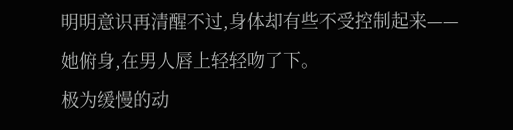明明意识再清醒不过,身体却有些不受控制起来——
她俯身,在男人唇上轻轻吻了下。
极为缓慢的动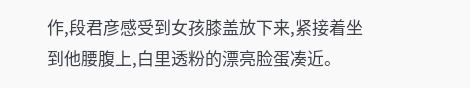作,段君彦感受到女孩膝盖放下来,紧接着坐到他腰腹上,白里透粉的漂亮脸蛋凑近。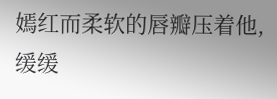嫣红而柔软的唇瓣压着他,缓缓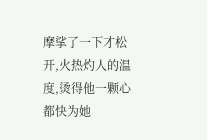摩挲了一下才松开,火热灼人的温度,烫得他一颗心都快为她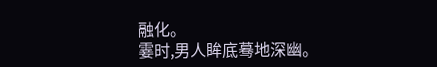融化。
霎时,男人眸底蓦地深幽。